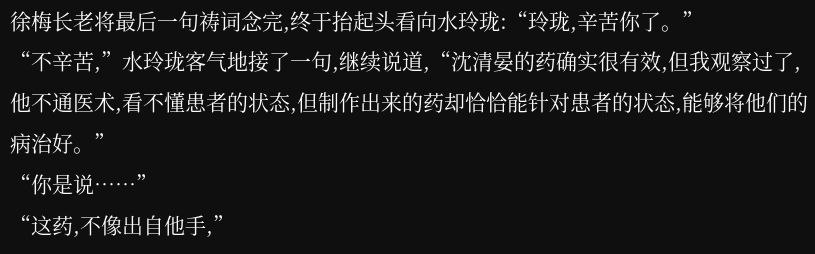徐梅长老将最后一句祷词念完,终于抬起头看向水玲珑:“玲珑,辛苦你了。”
“不辛苦,”水玲珑客气地接了一句,继续说道,“沈清晏的药确实很有效,但我观察过了,他不通医术,看不懂患者的状态,但制作出来的药却恰恰能针对患者的状态,能够将他们的病治好。”
“你是说……”
“这药,不像出自他手,”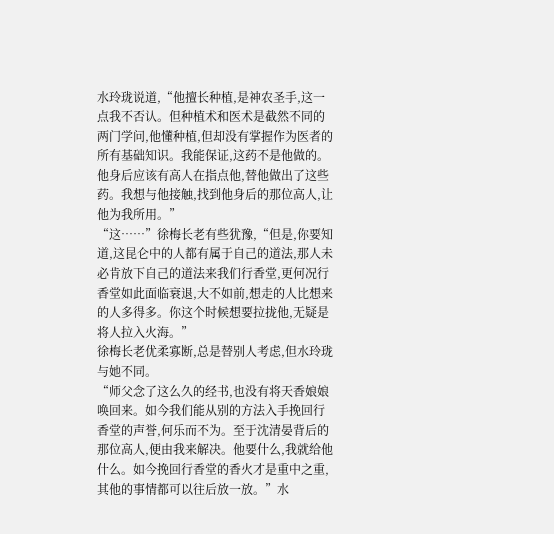水玲珑说道,“他擅长种植,是神农圣手,这一点我不否认。但种植术和医术是截然不同的两门学问,他懂种植,但却没有掌握作为医者的所有基础知识。我能保证,这药不是他做的。他身后应该有高人在指点他,替他做出了这些药。我想与他接触,找到他身后的那位高人,让他为我所用。”
“这……”徐梅长老有些犹豫,“但是,你要知道,这昆仑中的人都有属于自己的道法,那人未必肯放下自己的道法来我们行香堂,更何况行香堂如此面临衰退,大不如前,想走的人比想来的人多得多。你这个时候想要拉拢他,无疑是将人拉入火海。”
徐梅长老优柔寡断,总是替别人考虑,但水玲珑与她不同。
“师父念了这么久的经书,也没有将天香娘娘唤回来。如今我们能从别的方法入手挽回行香堂的声誉,何乐而不为。至于沈清晏背后的那位高人,便由我来解决。他要什么,我就给他什么。如今挽回行香堂的香火才是重中之重,其他的事情都可以往后放一放。”水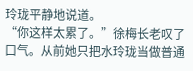玲珑平静地说道。
“你这样太累了。”徐梅长老叹了口气。从前她只把水玲珑当做普通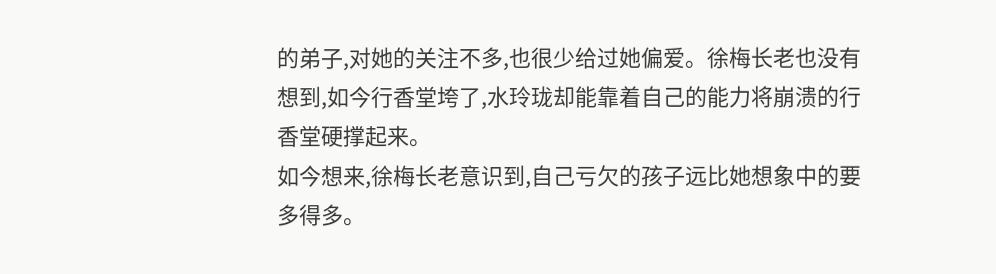的弟子,对她的关注不多,也很少给过她偏爱。徐梅长老也没有想到,如今行香堂垮了,水玲珑却能靠着自己的能力将崩溃的行香堂硬撑起来。
如今想来,徐梅长老意识到,自己亏欠的孩子远比她想象中的要多得多。